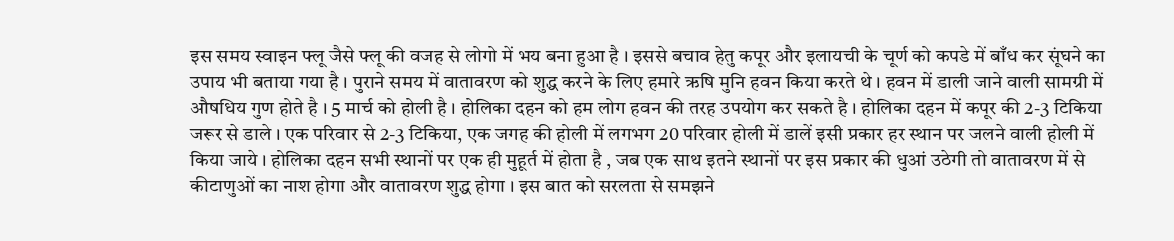इस समय स्वाइन फ्लू जैसे फ्लू की वजह से लोगो में भय बना हुआ है । इससे बचाव हेतु कपूर और इलायची के चूर्ण को कपडे में बाँध कर सूंघने का उपाय भी बताया गया है । पुराने समय में वातावरण को शुद्ध करने के लिए हमारे ऋषि मुनि हवन किया करते थे । हवन में डाली जाने वाली सामग्री में औषधिय गुण होते है । 5 मार्च को होली है । होलिका दहन को हम लोग हवन की तरह उपयोग कर सकते है । होलिका दहन में कपूर की 2-3 टिकिया जरूर से डाले । एक परिवार से 2-3 टिकिया, एक जगह की होली में लगभग 20 परिवार होली में डालें इसी प्रकार हर स्थान पर जलने वाली होली में किया जाये । होलिका दहन सभी स्थानों पर एक ही मुहूर्त में होता है , जब एक साथ इतने स्थानों पर इस प्रकार की धुआं उठेगी तो वातावरण में से कीटाणुओं का नाश होगा और वातावरण शुद्ध होगा । इस बात को सरलता से समझने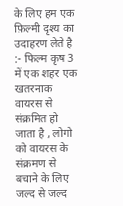के लिए हम एक फ़िल्मी दृश्य का उदाहरण लेते है :- फिल्म कृष 3 में एक शहर एक खतरनाक वायरस से संक्रमित हो जाता है , लोगो को वायरस के संक्रमण से बचाने के लिए जल्द से जल्द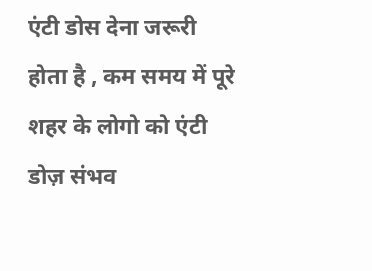एंटी डोस देना जरूरी होता है , कम समय में पूरे शहर के लोगो को एंटी डोज़ संभव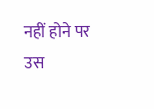नहीं होने पर उस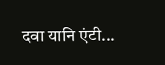दवा यानि एंटी...